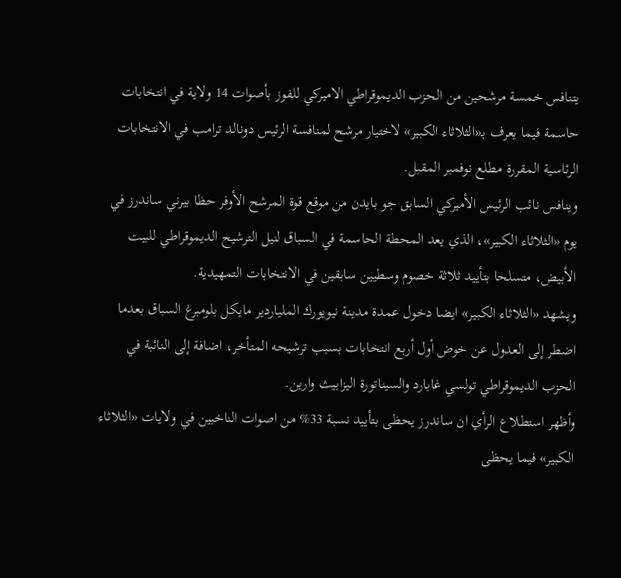يتنافس خمسة مرشحين من الحزب الديموقراطي الاميركي للفوز بأصوات 14 ولاية في انتخابات حاسمة فيما يعرف بـ«الثلاثاء الكبير» لاختيار مرشح لمنافسة الرئيس دونالد ترامب في الانتخابات الرئاسية المقررة مطلع نوفمبر المقبل.
وينافس نائب الرئيس الأميركي السابق جو بايدن من موقع قوة المرشح الأوفر حظا بيرني ساندرز في يوم «الثلاثاء الكبير»، الذي يعد المحطة الحاسمة في السباق لنيل الترشيح الديموقراطي للبيت الأبيض، متسلحا بتأييد ثلاثة خصوم وسطيين سابقين في الانتخابات التمهيدية.
ويشهد «الثلاثاء الكبير» ايضا دخول عمدة مدينة نيويورك الملياردير مايكل بلومبرغ السباق بعدما اضطر إلى العدول عن خوض أول أربع انتخابات بسبب ترشيحه المتأخر، اضافة إلى النائبة في الحزب الديموقراطي تولسي غابارد والسيناتورة اليزابيث وارين.
وأظهر استطلاع الرأي ان ساندرز يحظى بتأييد نسبة 33% من اصوات الناخبين في ولايات «الثلاثاء الكبير» فيما يحظى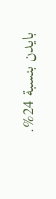بايدن بنسبة 24%.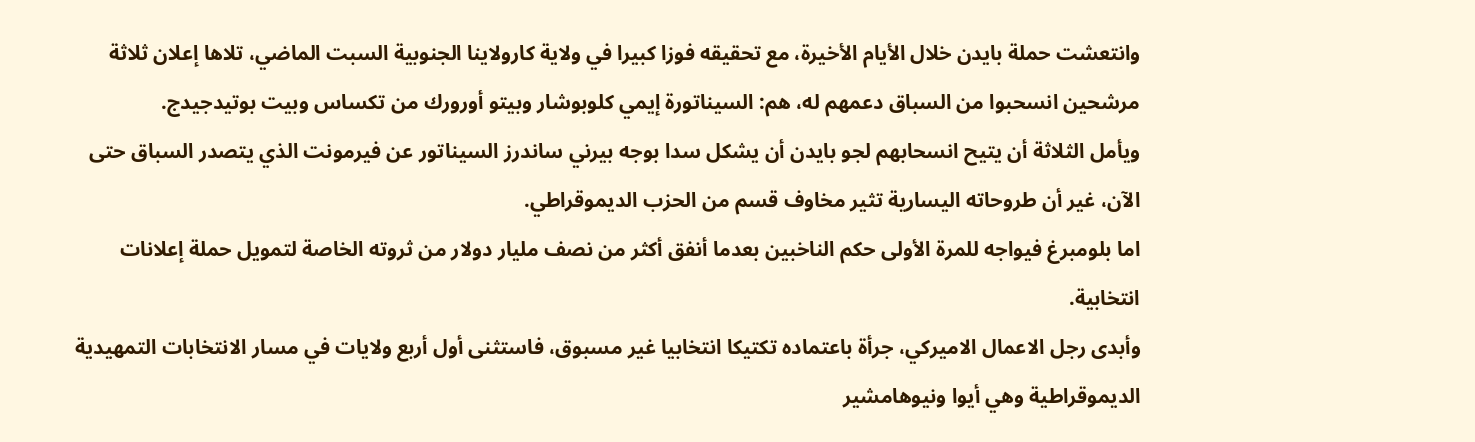وانتعشت حملة بايدن خلال الأيام الأخيرة، مع تحقيقه فوزا كبيرا في ولاية كارولاينا الجنوبية السبت الماضي، تلاها إعلان ثلاثة مرشحين انسحبوا من السباق دعمهم له، هم: السيناتورة إيمي كلوبوشار وبيتو أورورك من تكساس وبيت بوتيدجيدج.
ويأمل الثلاثة أن يتيح انسحابهم لجو بايدن أن يشكل سدا بوجه بيرني ساندرز السيناتور عن فيرمونت الذي يتصدر السباق حتى الآن، غير أن طروحاته اليسارية تثير مخاوف قسم من الحزب الديموقراطي.
اما بلومبرغ فيواجه للمرة الأولى حكم الناخبين بعدما أنفق أكثر من نصف مليار دولار من ثروته الخاصة لتمويل حملة إعلانات انتخابية.
وأبدى رجل الاعمال الاميركي، جرأة باعتماده تكتيكا انتخابيا غير مسبوق، فاستثنى أول أربع ولايات في مسار الانتخابات التمهيدية الديموقراطية وهي أيوا ونيوهامشير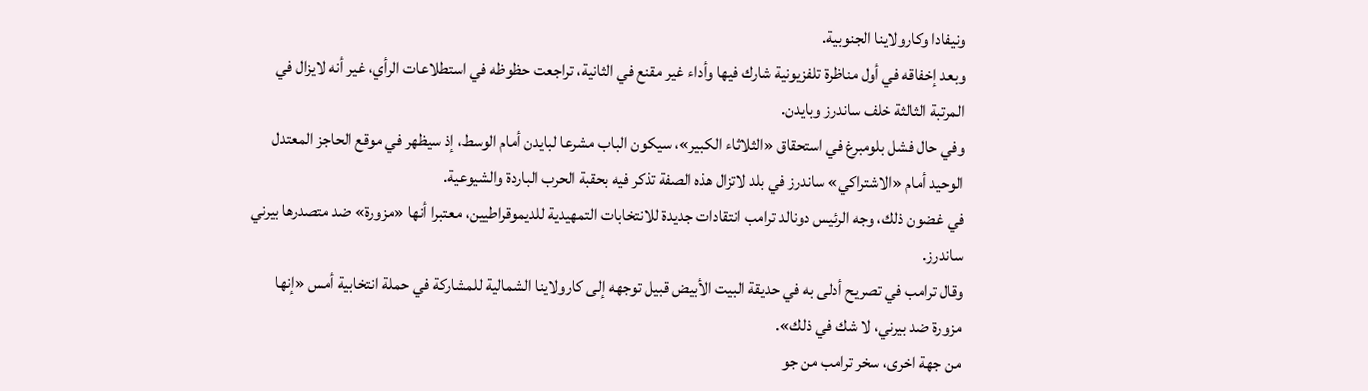ونيفادا وكارولاينا الجنوبية.
وبعد إخفاقه في أول مناظرة تلفزيونية شارك فيها وأداء غير مقنع في الثانية، تراجعت حظوظه في استطلاعات الرأي، غير أنه لايزال في المرتبة الثالثة خلف ساندرز وبايدن.
وفي حال فشل بلومبرغ في استحقاق «الثلاثاء الكبير»، سيكون الباب مشرعا لبايدن أمام الوسط، إذ سيظهر في موقع الحاجز المعتدل الوحيد أمام «الاشتراكي» ساندرز في بلد لاتزال هذه الصفة تذكر فيه بحقبة الحرب الباردة والشيوعية.
في غضون ذلك، وجه الرئيس دونالد ترامب انتقادات جديدة للانتخابات التمهيدية للديموقراطيين، معتبرا أنها «مزورة» ضد متصدرها بيرني ساندرز.
وقال ترامب في تصريح أدلى به في حديقة البيت الأبيض قبيل توجهه إلى كارولاينا الشمالية للمشاركة في حملة انتخابية أمس «إنها مزورة ضد بيرني، لا شك في ذلك».
من جهة اخرى، سخر ترامب من جو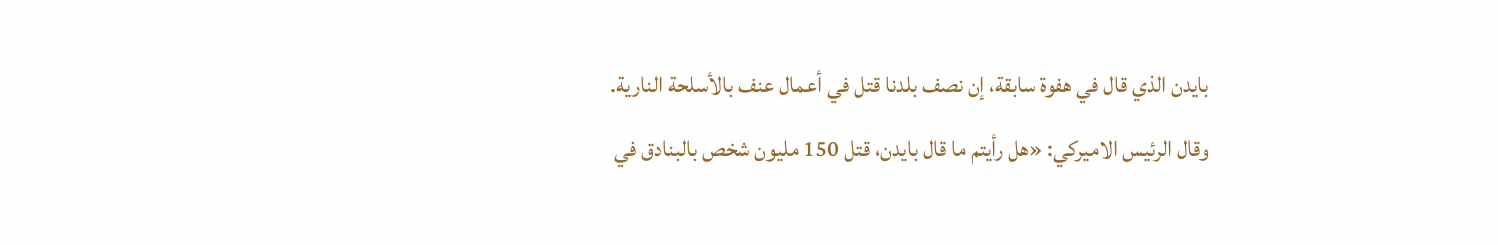بايدن الذي قال في هفوة سابقة، إن نصف بلدنا قتل في أعمال عنف بالأسلحة النارية.
وقال الرئيس الاميركي: «هل رأيتم ما قال بايدن، قتل 150 مليون شخص بالبنادق في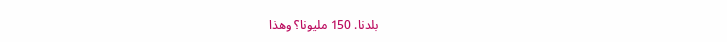بلدنا. 150 مليونا؟ وهذا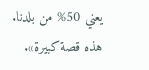يعني 50% من بلدنا. هذه قصة كبيرة».